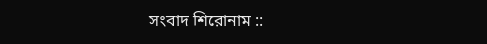সংবাদ শিরোনাম ::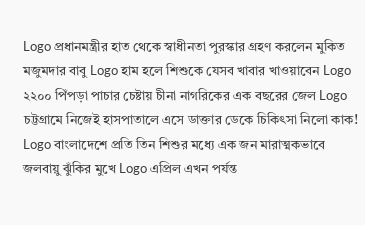Logo প্রধানমন্ত্রীর হাত থেকে স্বাধীনতা পুরস্কার গ্রহণ করলেন মুকিত মজুমদার বাবু Logo হাম হলে শিশুকে যেসব খাবার খাওয়াবেন Logo ২২০০ পিঁপড়া পাচার চেষ্টায় চীনা নাগরিকের এক বছরের জেল Logo চট্টগ্রামে নিজেই হাসপাতালে এসে ডাক্তার ডেকে চিকিৎসা নিলো কাক! Logo বাংলাদেশে প্রতি তিন শিশুর মধ্যে এক জন মারাত্মকভাবে জলবায়ু ঝুঁকির মুখে Logo এপ্রিল এখন পর্যন্ত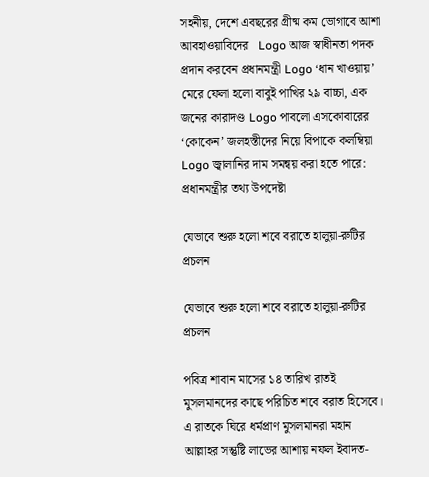সহনীয়, দেশে এবছরের গ্রীষ্ম কম ভোগাবে আশা আবহাওয়াবিদের   Logo আজ স্বাধীনতা পদক প্রদান করবেন প্রধানমন্ত্রী Logo ‘ধান খাওয়ায়’ মেরে ফেলা হলো বাবুই পাখির ২৯ বাচ্চা, এক জনের কারাদণ্ড Logo পাবলো এসকোবারের ‘কোকেন’ জলহস্তীদের নিয়ে বিপাকে কলম্বিয়া Logo জ্বালানির দাম সমন্বয় করা হতে পারে: প্রধানমন্ত্রীর তথ্য উপদেষ্টা

যেভাবে শুরু হলো শবে বরাতে হালুয়া-রুটির প্রচলন

যেভাবে শুরু হলো শবে বরাতে হালুয়া-রুটির প্রচলন

পবিত্র শাবান মাসের ১৪ তারিখ রাতই মুসলমানদের কাছে পরিচিত শবে বরাত হিসেবে। এ রাতকে ঘিরে ধর্মপ্রাণ মুসলমানরা মহান আল্লাহর সন্তুষ্টি লাভের আশায় নফল ইবাদত-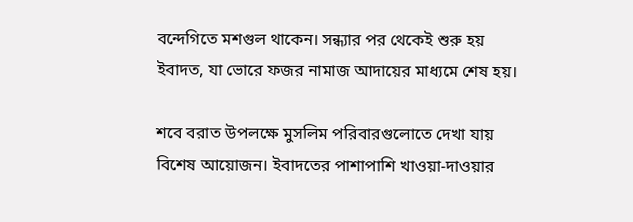বন্দেগিতে মশগুল থাকেন। সন্ধ্যার পর থেকেই শুরু হয় ইবাদত, যা ভোরে ফজর নামাজ আদায়ের মাধ্যমে শেষ হয়।

শবে বরাত উপলক্ষে মুসলিম পরিবারগুলোতে দেখা যায় বিশেষ আয়োজন। ইবাদতের পাশাপাশি খাওয়া-দাওয়ার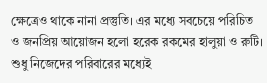ক্ষেত্রেও থাকে নানা প্রস্তুতি। এর মধ্যে সবচেয়ে পরিচিত ও জনপ্রিয় আয়োজন হলো হরেক রকমের হালুয়া ও রুটি। শুধু নিজেদের পরিবারের মধ্যেই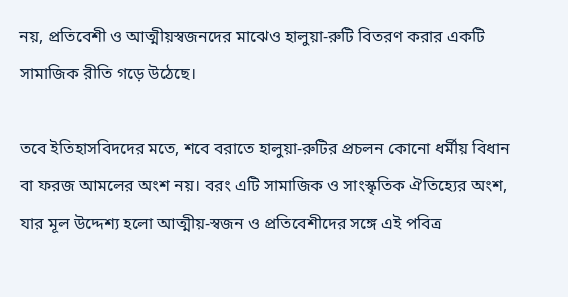নয়, প্রতিবেশী ও আত্মীয়স্বজনদের মাঝেও হালুয়া-রুটি বিতরণ করার একটি সামাজিক রীতি গড়ে উঠেছে।

তবে ইতিহাসবিদদের মতে, শবে বরাতে হালুয়া-রুটির প্রচলন কোনো ধর্মীয় বিধান বা ফরজ আমলের অংশ নয়। বরং এটি সামাজিক ও সাংস্কৃতিক ঐতিহ্যের অংশ, যার মূল উদ্দেশ্য হলো আত্মীয়-স্বজন ও প্রতিবেশীদের সঙ্গে এই পবিত্র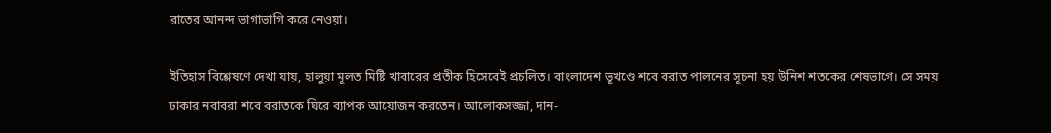রাতের আনন্দ ভাগাভাগি করে নেওয়া।

ইতিহাস বিশ্লেষণে দেখা যায়, হালুয়া মূলত মিষ্টি খাবারের প্রতীক হিসেবেই প্রচলিত। বাংলাদেশ ভূখণ্ডে শবে বরাত পালনের সূচনা হয় উনিশ শতকের শেষভাগে। সে সময় ঢাকার নবাবরা শবে বরাতকে ঘিরে ব্যাপক আয়োজন করতেন। আলোকসজ্জা, দান-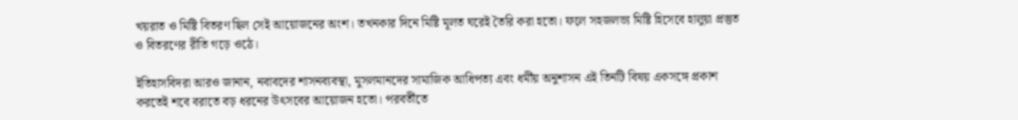খয়রাত ও মিষ্টি বিতরণ ছিল সেই আয়োজনের অংশ। তখনকার দিনে মিষ্টি মূলত ঘরেই তৈরি করা হতো। ফলে সহজলভ্য মিষ্টি হিসেবে হালুয়া প্রস্তুত ও বিতরণের রীতি গড়ে ওঠে।

ইতিহাসবিদরা আরও জানান, নবাবদের শাসনব্যবস্থা, মুসলমানদের সামাজিক আধিপত্য এবং ধর্মীয় অনুশাসন এই তিনটি বিষয় একসঙ্গে প্রকাশ করতেই শবে বরাতে বড় ধরনের উৎসবের আয়োজন হতো। পরবর্তীতে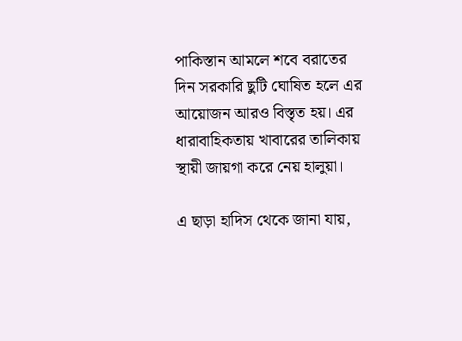পাকিস্তান আমলে শবে বরাতের দিন সরকারি ছুটি ঘোষিত হলে এর আয়োজন আরও বিস্তৃত হয়। এর ধারাবাহিকতায় খাবারের তালিকায় স্থায়ী জায়গা করে নেয় হালুয়া।

এ ছাড়া হাদিস থেকে জানা যায়,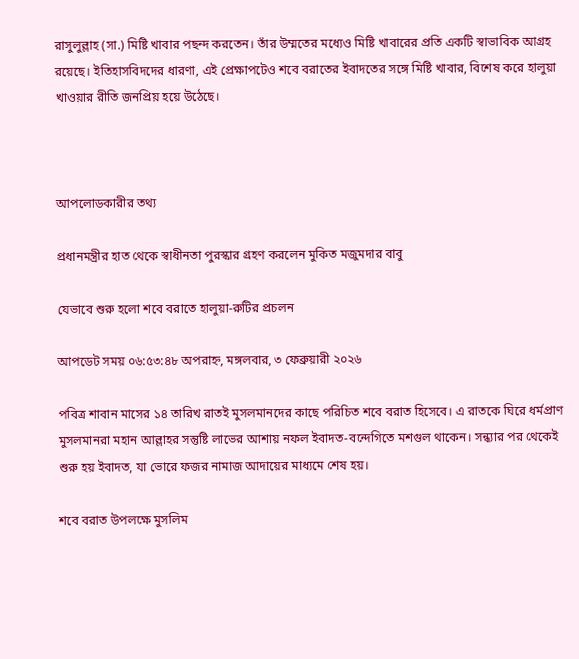রাসুলুল্লাহ (সা.) মিষ্টি খাবার পছন্দ করতেন। তাঁর উম্মতের মধ্যেও মিষ্টি খাবারের প্রতি একটি স্বাভাবিক আগ্রহ রয়েছে। ইতিহাসবিদদের ধারণা, এই প্রেক্ষাপটেও শবে বরাতের ইবাদতের সঙ্গে মিষ্টি খাবার, বিশেষ করে হালুয়া খাওয়ার রীতি জনপ্রিয় হয়ে উঠেছে।



আপলোডকারীর তথ্য

প্রধানমন্ত্রীর হাত থেকে স্বাধীনতা পুরস্কার গ্রহণ করলেন মুকিত মজুমদার বাবু

যেভাবে শুরু হলো শবে বরাতে হালুয়া-রুটির প্রচলন

আপডেট সময় ০৬:৫৩:৪৮ অপরাহ্ন, মঙ্গলবার, ৩ ফেব্রুয়ারী ২০২৬

পবিত্র শাবান মাসের ১৪ তারিখ রাতই মুসলমানদের কাছে পরিচিত শবে বরাত হিসেবে। এ রাতকে ঘিরে ধর্মপ্রাণ মুসলমানরা মহান আল্লাহর সন্তুষ্টি লাভের আশায় নফল ইবাদত-বন্দেগিতে মশগুল থাকেন। সন্ধ্যার পর থেকেই শুরু হয় ইবাদত, যা ভোরে ফজর নামাজ আদায়ের মাধ্যমে শেষ হয়।

শবে বরাত উপলক্ষে মুসলিম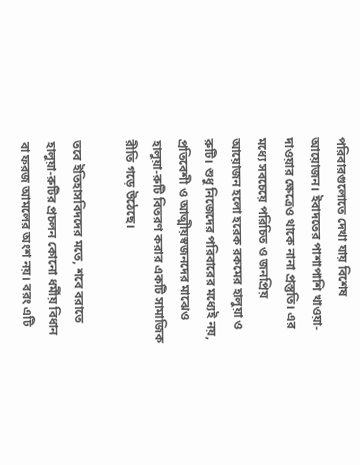পরিবারগুলোতে দেখা যায় বিশেষ আয়োজন। ইবাদতের পাশাপাশি খাওয়া-দাওয়ার ক্ষেত্রেও থাকে নানা প্রস্তুতি। এর মধ্যে সবচেয়ে পরিচিত ও জনপ্রিয় আয়োজন হলো হরেক রকমের হালুয়া ও রুটি। শুধু নিজেদের পরিবারের মধ্যেই নয়, প্রতিবেশী ও আত্মীয়স্বজনদের মাঝেও হালুয়া-রুটি বিতরণ করার একটি সামাজিক রীতি গড়ে উঠেছে।

তবে ইতিহাসবিদদের মতে, শবে বরাতে হালুয়া-রুটির প্রচলন কোনো ধর্মীয় বিধান বা ফরজ আমলের অংশ নয়। বরং এটি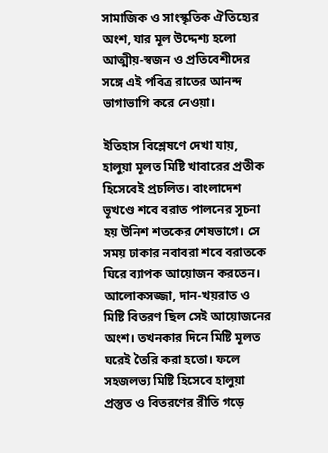সামাজিক ও সাংস্কৃতিক ঐতিহ্যের অংশ, যার মূল উদ্দেশ্য হলো আত্মীয়-স্বজন ও প্রতিবেশীদের সঙ্গে এই পবিত্র রাতের আনন্দ ভাগাভাগি করে নেওয়া।

ইতিহাস বিশ্লেষণে দেখা যায়, হালুয়া মূলত মিষ্টি খাবারের প্রতীক হিসেবেই প্রচলিত। বাংলাদেশ ভূখণ্ডে শবে বরাত পালনের সূচনা হয় উনিশ শতকের শেষভাগে। সে সময় ঢাকার নবাবরা শবে বরাতকে ঘিরে ব্যাপক আয়োজন করতেন। আলোকসজ্জা, দান-খয়রাত ও মিষ্টি বিতরণ ছিল সেই আয়োজনের অংশ। তখনকার দিনে মিষ্টি মূলত ঘরেই তৈরি করা হতো। ফলে সহজলভ্য মিষ্টি হিসেবে হালুয়া প্রস্তুত ও বিতরণের রীতি গড়ে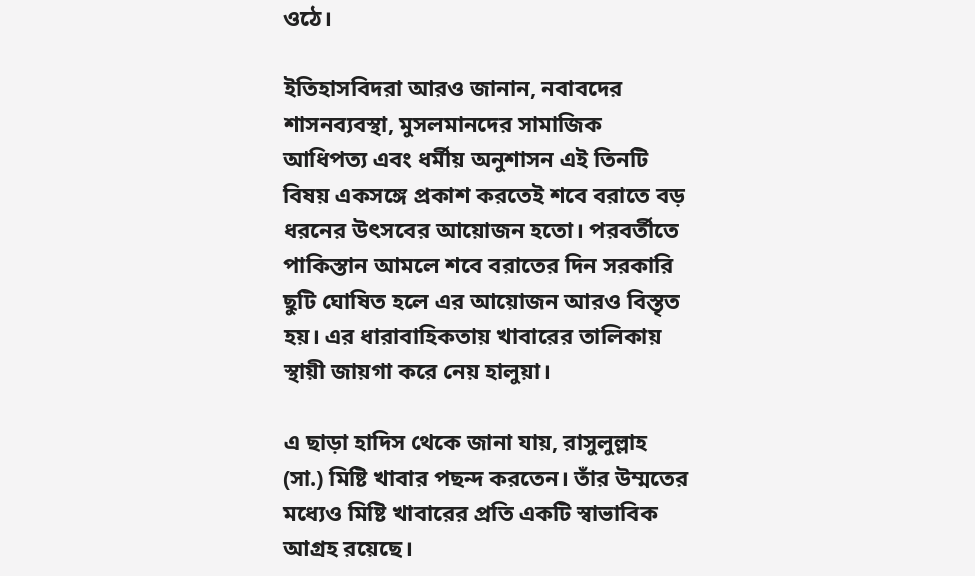ওঠে।

ইতিহাসবিদরা আরও জানান, নবাবদের শাসনব্যবস্থা, মুসলমানদের সামাজিক আধিপত্য এবং ধর্মীয় অনুশাসন এই তিনটি বিষয় একসঙ্গে প্রকাশ করতেই শবে বরাতে বড় ধরনের উৎসবের আয়োজন হতো। পরবর্তীতে পাকিস্তান আমলে শবে বরাতের দিন সরকারি ছুটি ঘোষিত হলে এর আয়োজন আরও বিস্তৃত হয়। এর ধারাবাহিকতায় খাবারের তালিকায় স্থায়ী জায়গা করে নেয় হালুয়া।

এ ছাড়া হাদিস থেকে জানা যায়, রাসুলুল্লাহ (সা.) মিষ্টি খাবার পছন্দ করতেন। তাঁর উম্মতের মধ্যেও মিষ্টি খাবারের প্রতি একটি স্বাভাবিক আগ্রহ রয়েছে।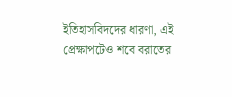ইতিহাসবিদদের ধারণা, এই প্রেক্ষাপটেও শবে বরাতের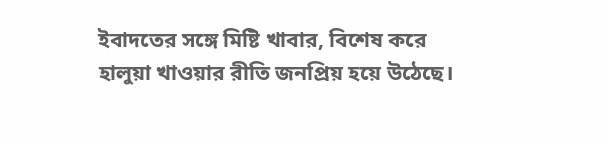ইবাদতের সঙ্গে মিষ্টি খাবার, বিশেষ করে হালুয়া খাওয়ার রীতি জনপ্রিয় হয়ে উঠেছে।